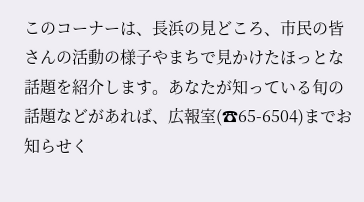このコーナーは、長浜の見どころ、市民の皆さんの活動の様子やまちで見かけたほっとな話題を紹介します。あなたが知っている旬の話題などがあれば、広報室(☎65-6504)までお知らせく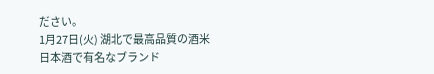ださい。
1月27日(火) 湖北で最高品質の酒米
日本酒で有名なブランド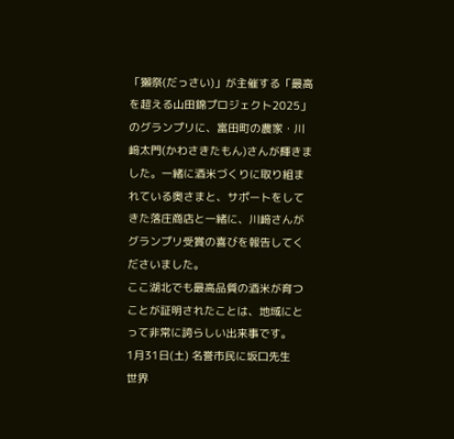「獺祭(だっさい)」が主催する「最高を超える山田錦プロジェクト2025」のグランプリに、富田町の農家・川﨑太門(かわさきたもん)さんが輝きました。一緒に酒米づくりに取り組まれている奥さまと、サポートをしてきた落庄商店と一緒に、川﨑さんがグランプリ受賞の喜びを報告してくださいました。
ここ湖北でも最高品質の酒米が育つことが証明されたことは、地域にとって非常に誇らしい出来事です。
1月31日(土) 名誉市民に坂口先生
世界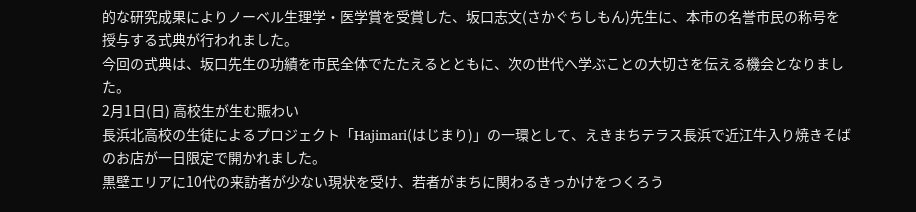的な研究成果によりノーベル生理学・医学賞を受賞した、坂口志文(さかぐちしもん)先生に、本市の名誉市民の称号を授与する式典が行われました。
今回の式典は、坂口先生の功績を市民全体でたたえるとともに、次の世代へ学ぶことの大切さを伝える機会となりました。
2月1日(日) 高校生が生む賑わい
長浜北高校の生徒によるプロジェクト「Hajimari(はじまり)」の一環として、えきまちテラス長浜で近江牛入り焼きそばのお店が一日限定で開かれました。
黒壁エリアに10代の来訪者が少ない現状を受け、若者がまちに関わるきっかけをつくろう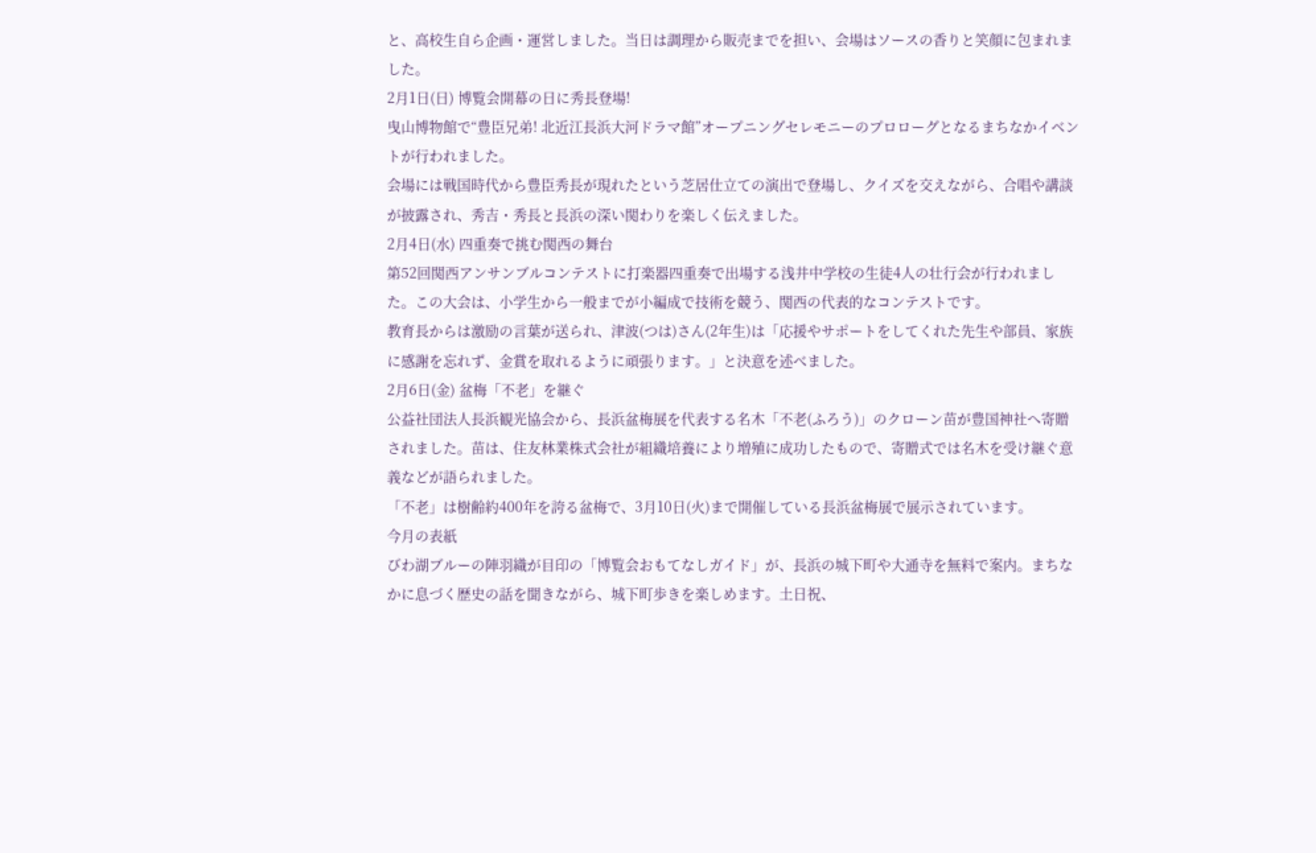と、高校生自ら企画・運営しました。当日は調理から販売までを担い、会場はソースの香りと笑顔に包まれました。
2月1日(日) 博覧会開幕の日に秀長登場!
曳山博物館で“豊臣兄弟! 北近江長浜大河ドラマ館”オープニングセレモニーのプロローグとなるまちなかイベントが行われました。
会場には戦国時代から豊臣秀長が現れたという芝居仕立ての演出で登場し、クイズを交えながら、合唱や講談が披露され、秀吉・秀長と長浜の深い関わりを楽しく伝えました。
2月4日(水) 四重奏で挑む関西の舞台
第52回関西アンサンブルコンテストに打楽器四重奏で出場する浅井中学校の生徒4人の壮行会が行われました。この大会は、小学生から一般までが小編成で技術を競う、関西の代表的なコンテストです。
教育長からは激励の言葉が送られ、津波(つは)さん(2年生)は「応援やサポートをしてくれた先生や部員、家族に感謝を忘れず、金賞を取れるように頑張ります。」と決意を述べました。
2月6日(金) 盆梅「不老」を継ぐ
公益社団法人長浜観光協会から、長浜盆梅展を代表する名木「不老(ふろう)」のクローン苗が豊国神社へ寄贈されました。苗は、住友林業株式会社が組織培養により増殖に成功したもので、寄贈式では名木を受け継ぐ意義などが語られました。
「不老」は樹齢約400年を誇る盆梅で、3月10日(火)まで開催している長浜盆梅展で展示されています。
今月の表紙
びわ湖ブルーの陣羽織が目印の「博覧会おもてなしガイド」が、長浜の城下町や大通寺を無料で案内。まちなかに息づく歴史の話を聞きながら、城下町歩きを楽しめます。土日祝、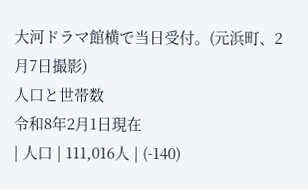大河ドラマ館横で当日受付。(元浜町、2月7日撮影)
人口と世帯数
令和8年2月1日現在
| 人口 | 111,016人 | (-140)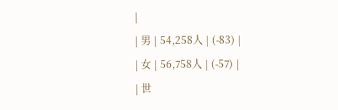|
| 男 | 54,258人 | (-83) |
| 女 | 56,758人 | (-57) |
| 世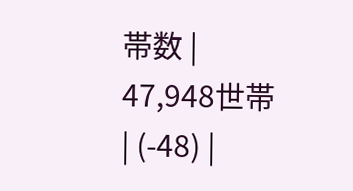帯数 | 47,948世帯 | (-48) |